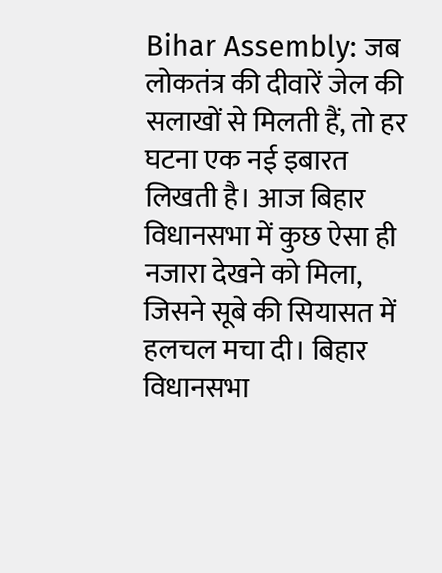Bihar Assembly: जब लोकतंत्र की दीवारें जेल की सलाखों से मिलती हैं, तो हर घटना एक नई इबारत लिखती है। आज बिहार विधानसभा में कुछ ऐसा ही नजारा देखने को मिला, जिसने सूबे की सियासत में हलचल मचा दी। बिहार विधानसभा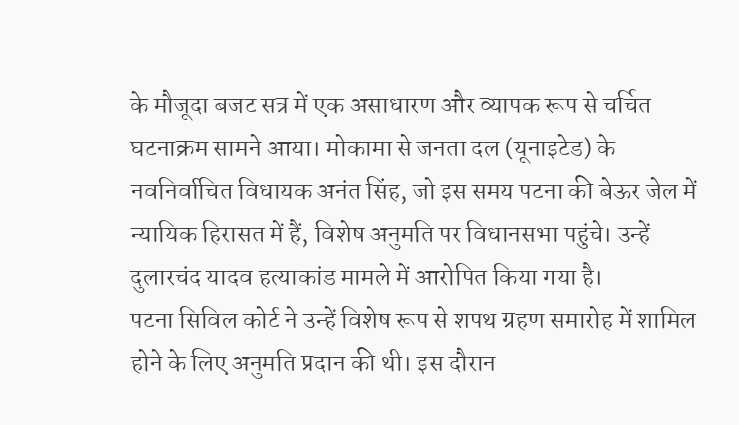के मौजूदा बजट सत्र में एक असाधारण और व्यापक रूप से चर्चित घटनाक्रम सामने आया। मोकामा से जनता दल (यूनाइटेड) के नवनिर्वाचित विधायक अनंत सिंह, जो इस समय पटना की बेऊर जेल में न्यायिक हिरासत में हैं, विशेष अनुमति पर विधानसभा पहुंचे। उन्हें दुलारचंद यादव हत्याकांड मामले में आरोपित किया गया है।
पटना सिविल कोर्ट ने उन्हें विशेष रूप से शपथ ग्रहण समारोह में शामिल होने के लिए अनुमति प्रदान की थी। इस दौरान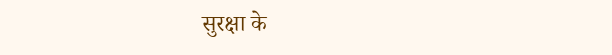सुरक्षा के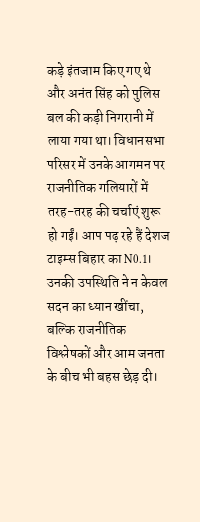कड़े इंतजाम किए गए थे और अनंत सिंह को पुलिस बल की कड़ी निगरानी में लाया गया था। विधानसभा परिसर में उनके आगमन पर राजनीतिक गलियारों में तरह-तरह की चर्चाएं शुरू हो गईं। आप पढ़ रहे हैं देशज टाइम्स बिहार का N0.1। उनकी उपस्थिति ने न केवल सदन का ध्यान खींचा, बल्कि राजनीतिक विश्लेषकों और आम जनता के बीच भी बहस छेड़ दी।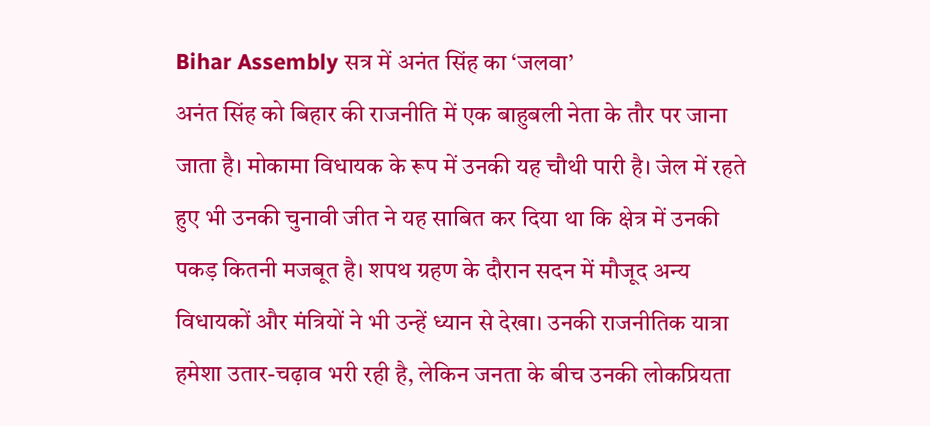Bihar Assembly सत्र में अनंत सिंह का ‘जलवा’
अनंत सिंह को बिहार की राजनीति में एक बाहुबली नेता के तौर पर जाना जाता है। मोकामा विधायक के रूप में उनकी यह चौथी पारी है। जेल में रहते हुए भी उनकी चुनावी जीत ने यह साबित कर दिया था कि क्षेत्र में उनकी पकड़ कितनी मजबूत है। शपथ ग्रहण के दौरान सदन में मौजूद अन्य विधायकों और मंत्रियों ने भी उन्हें ध्यान से देखा। उनकी राजनीतिक यात्रा हमेशा उतार-चढ़ाव भरी रही है, लेकिन जनता के बीच उनकी लोकप्रियता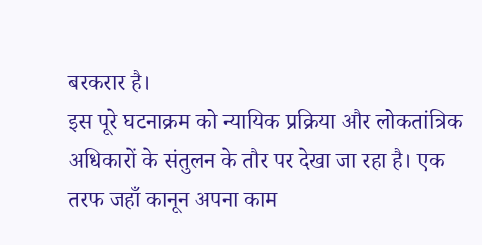बरकरार है।
इस पूरे घटनाक्रम को न्यायिक प्रक्रिया और लोकतांत्रिक अधिकारों के संतुलन के तौर पर देखा जा रहा है। एक तरफ जहाँ कानून अपना काम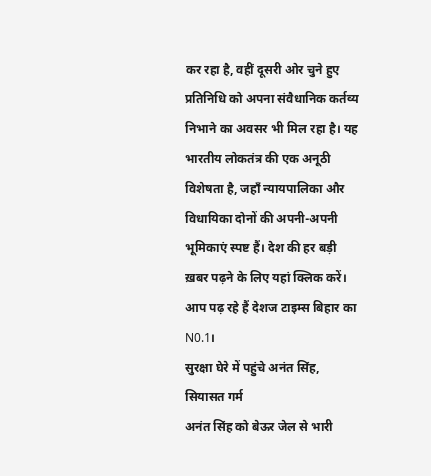कर रहा है, वहीं दूसरी ओर चुने हुए प्रतिनिधि को अपना संवैधानिक कर्तव्य निभाने का अवसर भी मिल रहा है। यह भारतीय लोकतंत्र की एक अनूठी विशेषता है, जहाँ न्यायपालिका और विधायिका दोनों की अपनी-अपनी भूमिकाएं स्पष्ट हैं। देश की हर बड़ी ख़बर पढ़ने के लिए यहां क्लिक करें। आप पढ़ रहे हैं देशज टाइम्स बिहार का N0.1।
सुरक्षा घेरे में पहुंचे अनंत सिंह, सियासत गर्म
अनंत सिंह को बेऊर जेल से भारी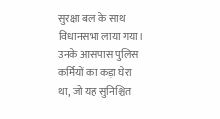सुरक्षा बल के साथ विधानसभा लाया गया। उनके आसपास पुलिस कर्मियों का कड़ा घेरा था, जो यह सुनिश्चित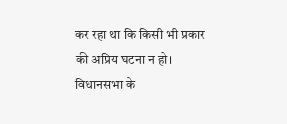कर रहा था कि किसी भी प्रकार की अप्रिय घटना न हो। विधानसभा के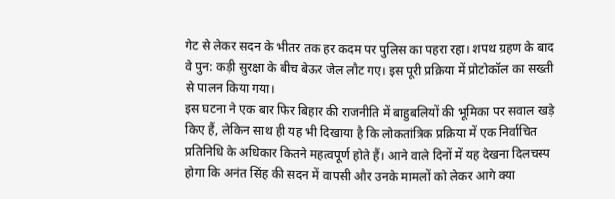गेट से लेकर सदन के भीतर तक हर कदम पर पुलिस का पहरा रहा। शपथ ग्रहण के बाद वे पुन: कड़ी सुरक्षा के बीच बेऊर जेल लौट गए। इस पूरी प्रक्रिया में प्रोटोकॉल का सख्ती से पालन किया गया।
इस घटना ने एक बार फिर बिहार की राजनीति में बाहुबलियों की भूमिका पर सवाल खड़े किए हैं, लेकिन साथ ही यह भी दिखाया है कि लोकतांत्रिक प्रक्रिया में एक निर्वाचित प्रतिनिधि के अधिकार कितने महत्वपूर्ण होते हैं। आने वाले दिनों में यह देखना दिलचस्प होगा कि अनंत सिंह की सदन में वापसी और उनके मामलों को लेकर आगे क्या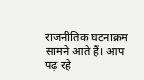राजनीतिक घटनाक्रम सामने आते हैं। आप पढ़ रहे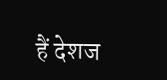हैं देशज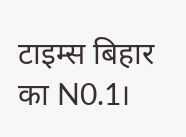टाइम्स बिहार का N0.1।